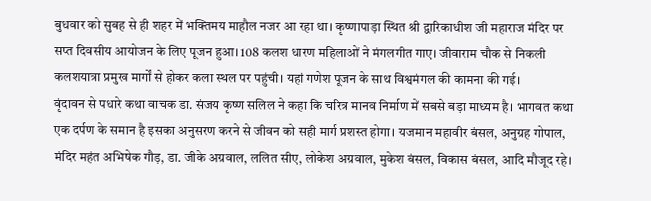बुधवार को सुबह से ही शहर में भक्तिमय माहौल नजर आ रहा था। कृष्णापाड़ा स्थित श्री द्वारिकाधीश जी महाराज मंदिर पर सप्त दिवसीय आयोजन के लिए पूजन हुआ। 108 कलश धारण महिलाओं ने मंगलगीत गाए। जीवाराम चौक से निकली कलशयात्रा प्रमुख मार्गों से होकर कला स्थल पर पहुंची। यहां गणेश पूजन के साथ विश्वमंगल की कामना की गई।
वृंदावन से पधारे कथा वाचक डा. संजय कृष्ण सलिल ने कहा कि चरित्र मानव निर्माण में सबसे बड़ा माध्यम है। भागवत कथा एक दर्पण के समान है इसका अनुसरण करने से जीवन को सही मार्ग प्रशस्त होगा। यजमान महावीर बंसल, अनुग्रह गोपाल, मंदिर महंत अभिषेक गौड़, डा. जीके अग्रवाल, ललित सीए, लोकेश अग्रवाल, मुकेश बंसल, विकास बंसल, आदि मौजूद रहे।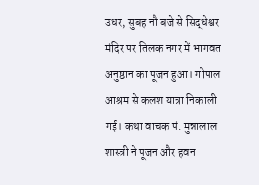उधर, सुबह नौ बजे से सिद्धेश्वर मंदिर पर तिलक नगर में भागवत अनुष्ठान का पूजन हुआ। गोपाल आश्रम से कलश यात्रा निकाली गई। कथा वाचक पं. मुन्नालाल शास्त्री ने पूजन और हवन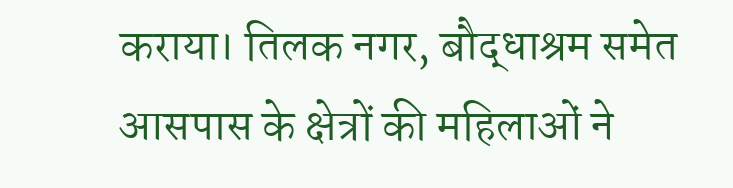कराया। तिलक नगर, बौद्धाश्रम समेत आसपास के क्षेत्रों की महिलाओं ने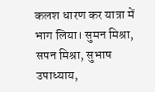कलश धारण कर यात्रा में भाग लिया। सुमन मिश्रा, सपन मिश्रा, सुभाष उपाध्याय,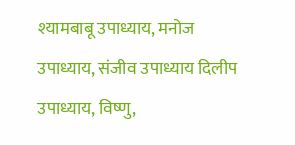श्यामबाबू उपाध्याय, मनोज उपाध्याय, संजीव उपाध्याय दिलीप उपाध्याय, विष्णु,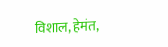विशाल, हेमंत,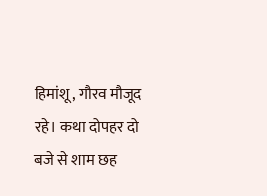हिमांशू, गौरव मौजूद रहे। कथा दोपहर दो बजे से शाम छह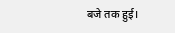बजे तक हुई।